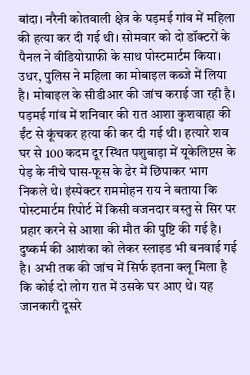बांदा। नरैनी कोतवाली क्षेत्र के पड़मई गांव में महिला की हत्या कर दी गई थी। सोमवार को दो डॉक्टरों के पैनल ने वीडियोग्राफी के साथ पोस्टमार्टम किया। उधर, पुलिस ने महिला का मोबाइल कब्जे में लिया है। मोबाइल के सीडीआर की जांच कराई जा रही है।
पड़मई गांव में शनिवार की रात आशा कुशवाहा की ईंट से कूंचकर हत्या की कर दी गई थी। हत्यारे शव घर से 100 कदम दूर स्थित पशुबाड़ा में यूकेलिप्टस के पेड़ के नीचे घास-फूस के ढेर में छिपाकर भाग निकले थे। इंस्पेक्टर राममोहन राय ने बताया कि पोस्टमार्टम रिपोर्ट में किसी वजनदार वस्तु से सिर पर प्रहार करने से आशा की मौत की पुष्टि की गई है। दुष्कर्म की आशंका को लेकर स्लाइड भी बनवाई गई है। अभी तक की जांच में सिर्फ इतना क्लू मिला है कि कोई दो लोग रात में उसके घर आए थे। यह जानकारी दूसरे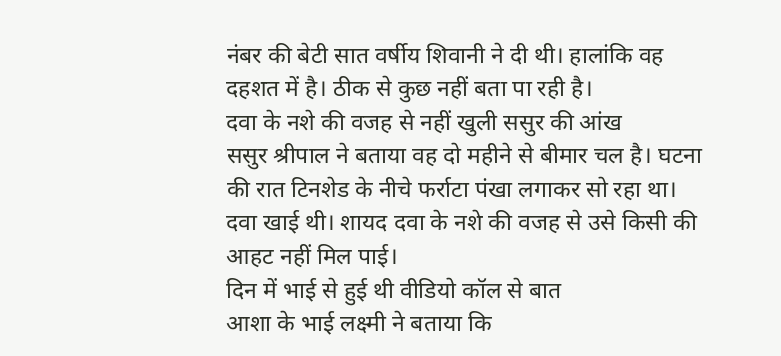नंबर की बेटी सात वर्षीय शिवानी ने दी थी। हालांकि वह दहशत में है। ठीक से कुछ नहीं बता पा रही है।
दवा के नशे की वजह से नहीं खुली ससुर की आंख
ससुर श्रीपाल ने बताया वह दो महीने से बीमार चल है। घटना की रात टिनशेड के नीचे फर्राटा पंखा लगाकर सो रहा था। दवा खाई थी। शायद दवा के नशे की वजह से उसे किसी की आहट नहीं मिल पाई।
दिन में भाई से हुई थी वीडियो कॉल से बात
आशा के भाई लक्ष्मी ने बताया कि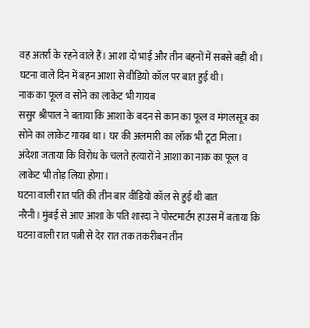वह अतर्रा के रहने वाले हैं। आशा दो भाई और तीन बहनों में सबसे बड़ी थी। घटना वाले दिन में बहन आशा से वीडियो कॉल पर बात हुई थी।
नाक का फूल व सोने का लाकेट भी गायब
ससुर श्रीपाल ने बताया कि आशा के बदन से कान का फूल व मंगलसूत्र का सोने का लाकेट गायब था। घर की अलमारी का लॉक भी टूटा मिला। अंदेशा जताया कि विरोध के चलते हत्यारों ने आशा का नाक का फूल व लाकेट भी तोड़ लिया होगा।
घटना वाली रात पति की तीन बार वीडियो कॉल से हुई थी बात
नरैनी। मुंबई से आए आशा के पति शारदा ने पोस्टमार्टम हाउस में बताया कि घटना वाली रात पत्नी से देर रात तक तकरीबन तीन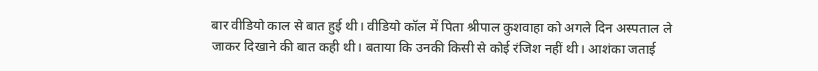बार वीडियो काल से बात हुई थी। वीडियो कॉल में पिता श्रीपाल कुशवाहा को अगले दिन अस्पताल ले जाकर दिखाने की बात कही थी। बताया कि उनकी किसी से कोई रंजिश नहीं थी। आशंका जताई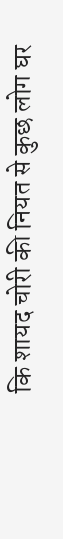कि शायद चोरी की नियत से कुछ लोग घर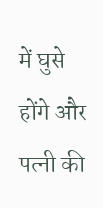में घुसे होंगे और पत्नी की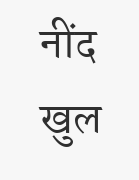नींद खुल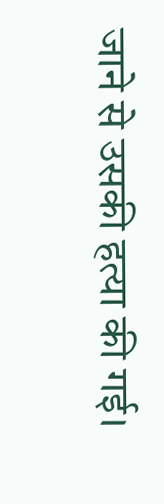जाने से उसकी हत्या की गई।